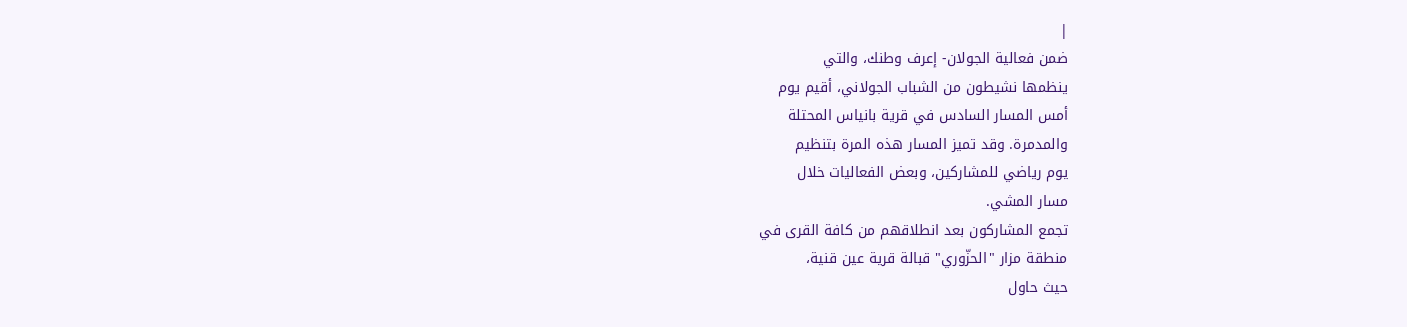|
ضمن فعالية الجولان- إعرف وطنك، والتي
ينظمها نشيطون من الشباب الجولاني، أقيم يوم
أمس المسار السادس في قرية بانياس المحتلة
والمدمرة. وقد تميز المسار هذه المرة بتنظيم
يوم رياضي للمشاركين، وبعض الفعاليات خلال
مسار المشي.
تجمع المشاركون بعد انطلاقهم من كافة القرى في
منطقة مزار "الحزّوري" قبالة قرية عين قنية،
حيث حاول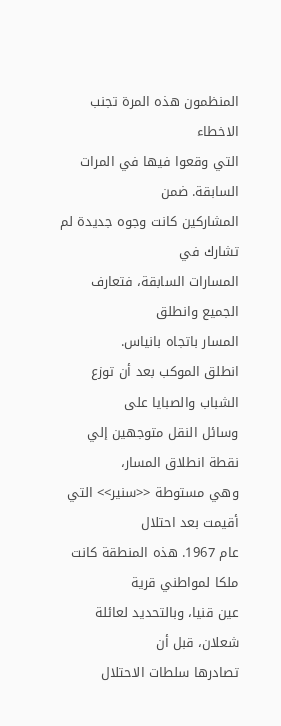المنظمون هذه المرة تجنب الاخطاء
التي وقعوا فيها في المرات السابقة. ضمن
المشاركين كانت وجوه جديدة لم تشارك في
المسارات السابقة، فتعارف الجميع وانطلق
المسار باتجاه بانياس.
انطلق الموكب بعد أن توزع الشباب والصبايا على
وسائل النقل متوجهين إلي نقطة انطلاق المسار،
وهي مستوطة <<سنير>> التي أقيمت بعد احتلال
عام 1967. هذه المنطقة كانت ملكا لمواطني قرية
عين قنيا، وبالتحديد لعائلة شعلان، قبل أن
تصادرها سلطات الاحتلال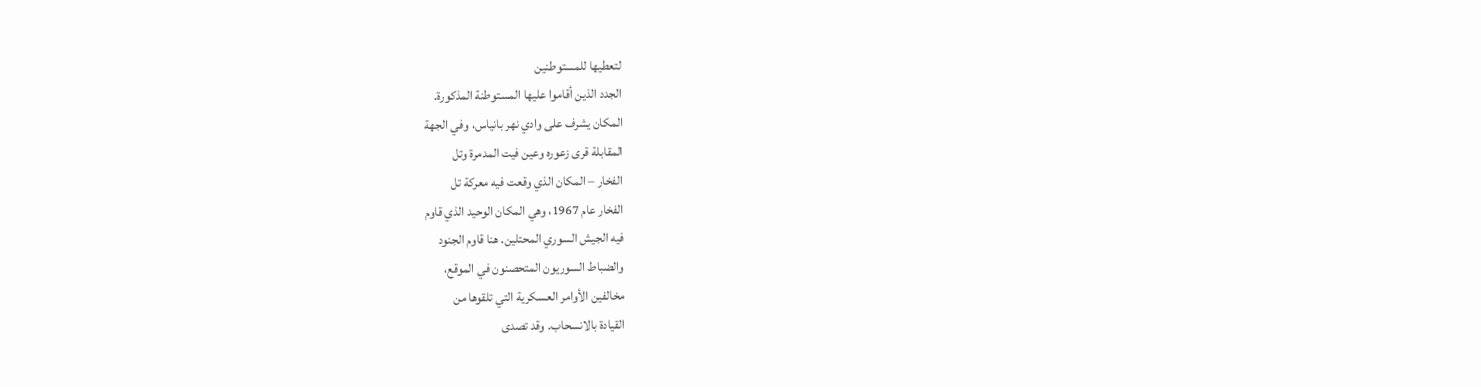لتعطيها للمستوطنين
الجدد الذين أقاموا عليها المستوطنة المذكورة.
المكان يشرف على وادي نهر بانياس، وفي الجهة
المقابلة قرى زعوره وعين فيت المدمرة وتل
الفخار – المكان الذي وقعت فيه معركة تل
الفخار عام 1967، وهي المكان الوحيد الذي قاوم
فيه الجيش السوري المحتلين. هنا قاوم الجنود
والضباط السوريون المتحصنون في الموقع،
مخالفين الأوامر العسكرية التي تلقوها من
القيادة بالانسحاب. وقد تصدى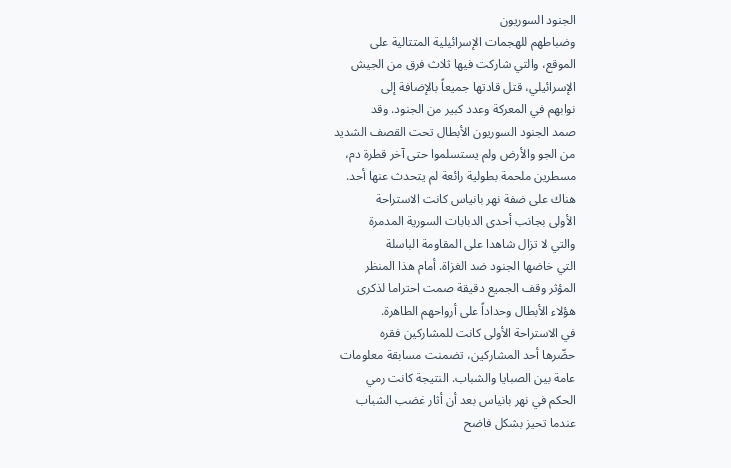الجنود السوريون
وضباطهم للهجمات الإسرائيلية المتتالية على
الموقع، والتي شاركت فيها ثلاث فرق من الجيش
الإسرائيلي، قتل قادتها جميعاً بالإضافة إلى
نوابهم في المعركة وعدد كبير من الجنود. وقد
صمد الجنود السوريون الأبطال تحت القصف الشديد
من الجو والأرض ولم يستسلموا حتى آخر قطرة دم،
مسطرين ملحمة بطولية رائعة لم يتحدث عنها أحد.
هناك على ضفة نهر بانياس كانت الاستراحة
الأولى بجانب أحدى الدبابات السورية المدمرة
والتي لا تزال شاهدا على المقاومة الباسلة
التي خاضها الجنود ضد الغزاة. أمام هذا المنظر
المؤثر وقف الجميع دقيقة صمت احتراما لذكرى
هؤلاء الأبطال وحداداً على أرواحهم الطاهرة.
في الاستراحة الأولى كانت للمشاركين فقره
حضّرها أحد المشاركين، تضمنت مسابقة معلومات
عامة بين الصبايا والشباب. النتيجة كانت رمي
الحكم في نهر بانياس بعد أن أثار غضب الشباب
عندما تحيز بشكل فاضح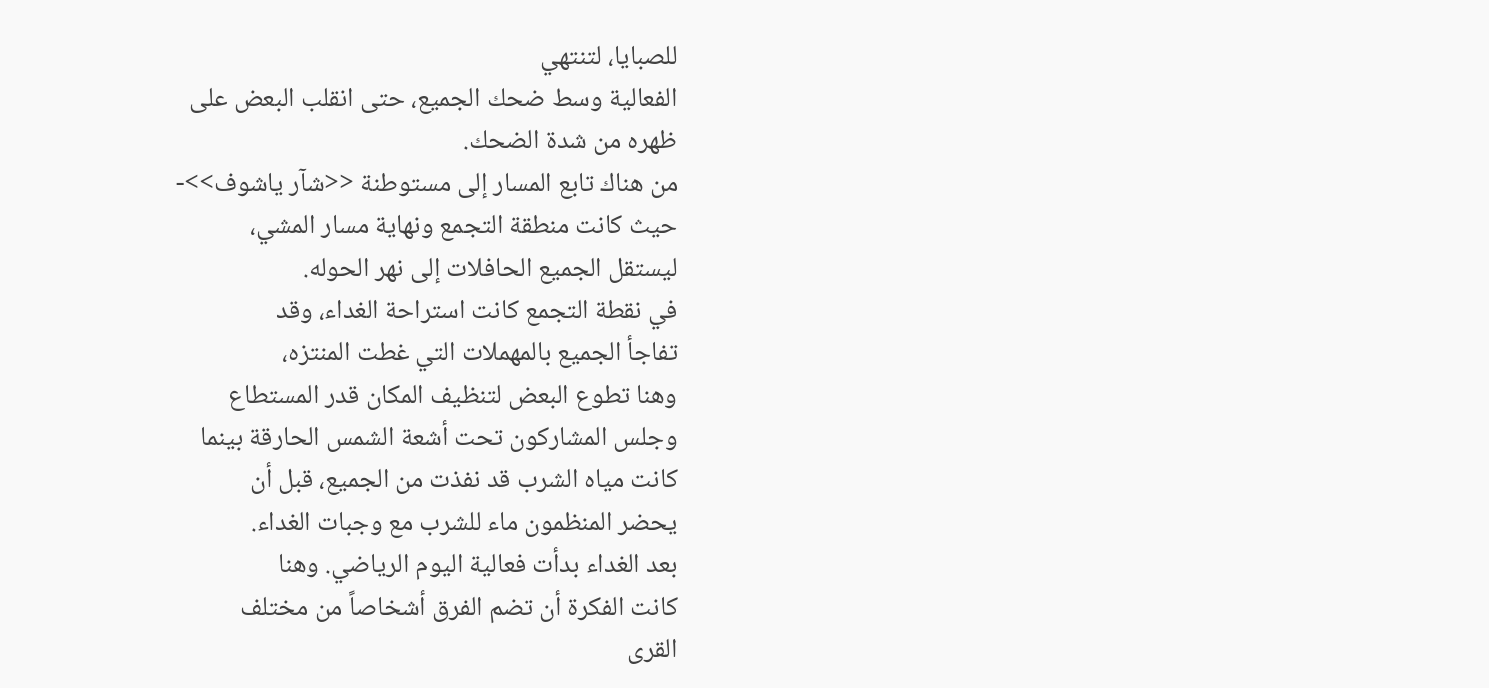للصبايا، لتنتهي
الفعالية وسط ضحك الجميع، حتى انقلب البعض على
ظهره من شدة الضحك.
من هناك تابع المسار إلى مستوطنة <<شآر ياشوف>>-
حيث كانت منطقة التجمع ونهاية مسار المشي،
ليستقل الجميع الحافلات إلى نهر الحوله.
في نقطة التجمع كانت استراحة الغداء، وقد
تفاجأ الجميع بالمهملات التي غطت المنتزه،
وهنا تطوع البعض لتنظيف المكان قدر المستطاع
وجلس المشاركون تحت أشعة الشمس الحارقة بينما
كانت مياه الشرب قد نفذت من الجميع، قبل أن
يحضر المنظمون ماء للشرب مع وجبات الغداء.
بعد الغداء بدأت فعالية اليوم الرياضي. وهنا
كانت الفكرة أن تضم الفرق أشخاصاً من مختلف
القرى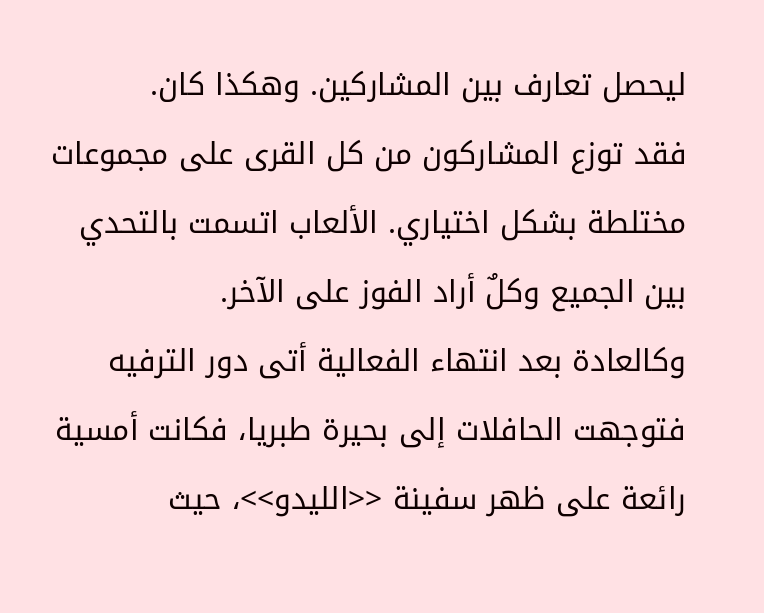ليحصل تعارف بين المشاركين. وهكذا كان.
فقد توزع المشاركون من كل القرى على مجموعات
مختلطة بشكل اختياري. الألعاب اتسمت بالتحدي
بين الجميع وكلٌ أراد الفوز على الآخر.
وكالعادة بعد انتهاء الفعالية أتى دور الترفيه
فتوجهت الحافلات إلى بحيرة طبريا، فكانت أمسية
رائعة على ظهر سفينة <<الليدو>>، حيث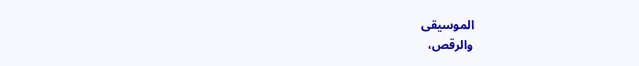الموسيقى
والرقص،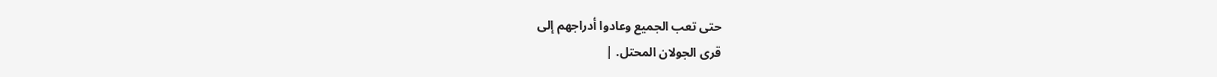حتى تعب الجميع وعادوا أدراجهم إلى
قرى الجولان المحتل. |